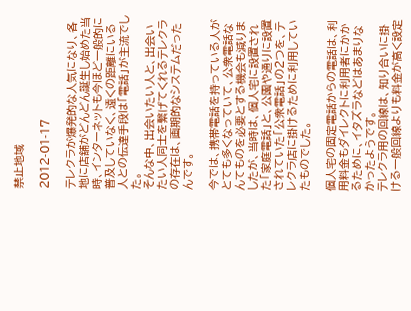禁止地域

2012-01-17

テレクラが爆発的な人気になり、各地に店舗がどんどん誕生し始めた当時、インターネットも今ほど一般的に普及していなく、遠くの距離にいる人との伝達手段は「電話」が主流でした。
そんな中、出会いたい人と、出会いたい人同士を繋げてくれるテレクラの存在は、画期的なシステムだったんです。

今では、携帯電話を持っている人がとても多くなっていて、公衆電話なんてものを必要とする機会も減りましたが、当時は、個人宅に設置された「家庭電話」と、公園や通りに設置されていた「公衆電話」の2つを、テレクラ店に掛けるために利用していたものでした。

個人宅の固定電話からの電話は、利用料金もダイレクトに利用者にかかるために、イタズラなどはあまりなかったようです。
テレクラ用の回線は、知り合いに掛ける一般回線よりも料金が高く設定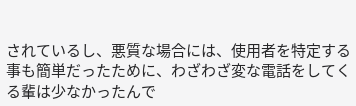されているし、悪質な場合には、使用者を特定する事も簡単だったために、わざわざ変な電話をしてくる輩は少なかったんで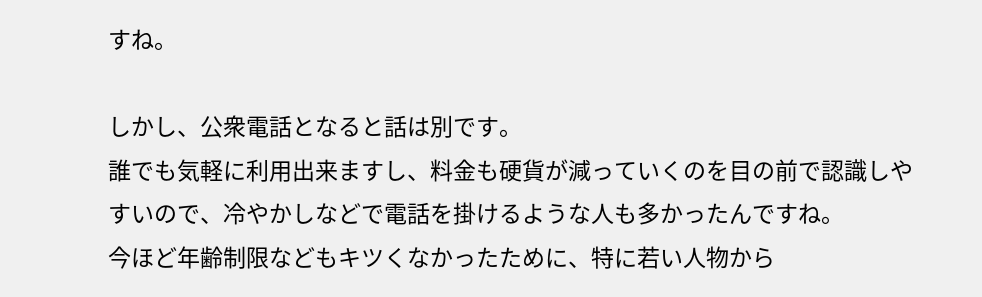すね。

しかし、公衆電話となると話は別です。
誰でも気軽に利用出来ますし、料金も硬貨が減っていくのを目の前で認識しやすいので、冷やかしなどで電話を掛けるような人も多かったんですね。
今ほど年齢制限などもキツくなかったために、特に若い人物から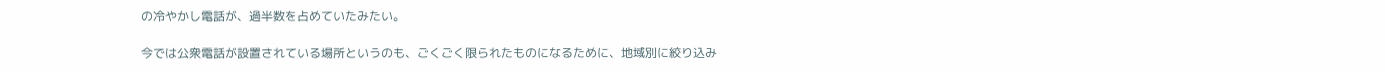の冷やかし電話が、過半数を占めていたみたい。

今では公衆電話が設置されている場所というのも、ごくごく限られたものになるために、地域別に絞り込み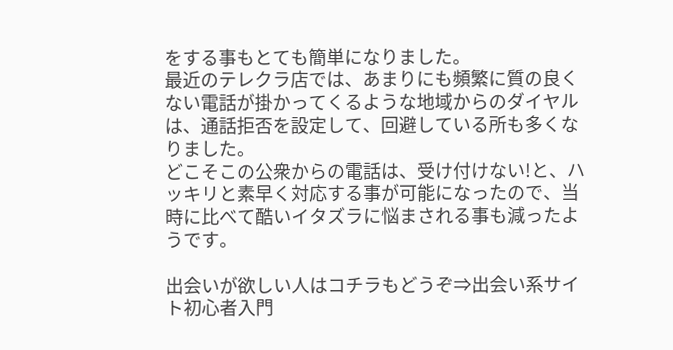をする事もとても簡単になりました。
最近のテレクラ店では、あまりにも頻繁に質の良くない電話が掛かってくるような地域からのダイヤルは、通話拒否を設定して、回避している所も多くなりました。
どこそこの公衆からの電話は、受け付けない!と、ハッキリと素早く対応する事が可能になったので、当時に比べて酷いイタズラに悩まされる事も減ったようです。

出会いが欲しい人はコチラもどうぞ⇒出会い系サイト初心者入門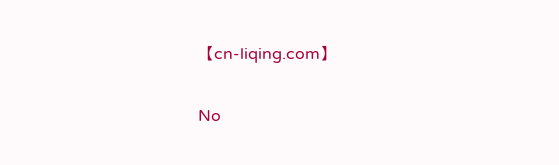【cn-liqing.com】

No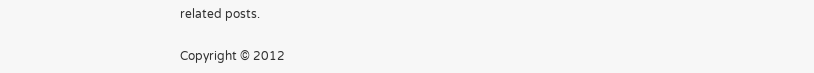related posts.

Copyright © 2012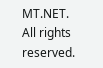MT.NET. All rights reserved.